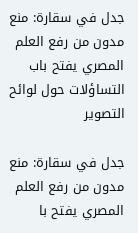جدل في سقارة: منع مدون من رفع العلم المصري يفتح باب التساؤلات حول لوائح التصوير

جدل في سقارة: منع مدون من رفع العلم المصري يفتح با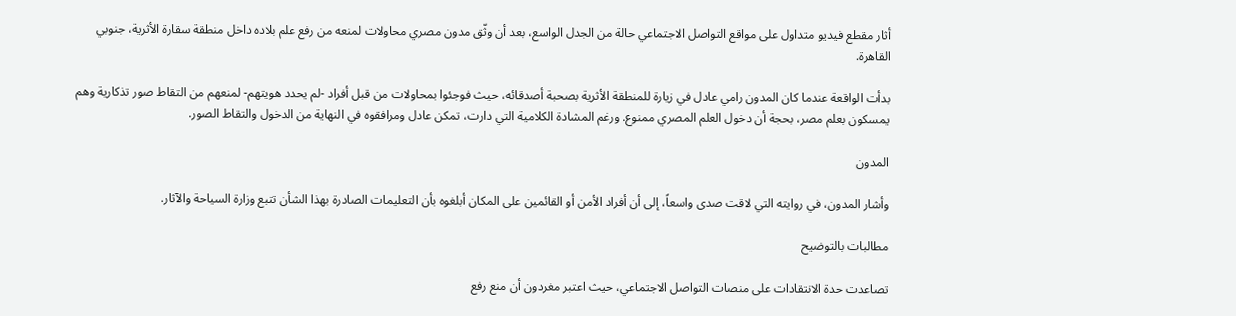أثار مقطع فيديو متداول على مواقع التواصل الاجتماعي حالة من الجدل الواسع، بعد أن وثّق مدون مصري محاولات لمنعه من رفع علم بلاده داخل منطقة سقارة الأثرية، جنوبي القاهرة.

بدأت الواقعة عندما كان المدون رامي عادل في زيارة للمنطقة الأثرية بصحبة أصدقائه، حيث فوجئوا بمحاولات من قبل أفراد -لم يحدد هويتهم- لمنعهم من التقاط صور تذكارية وهم يمسكون بعلم مصر، بحجة أن دخول العلم المصري ممنوع. ورغم المشادة الكلامية التي دارت، تمكن عادل ومرافقوه في النهاية من الدخول والتقاط الصور.

المدون

وأشار المدون، في روايته التي لاقت صدى واسعاً، إلى أن أفراد الأمن أو القائمين على المكان أبلغوه بأن التعليمات الصادرة بهذا الشأن تتبع وزارة السياحة والآثار.

مطالبات بالتوضيح

تصاعدت حدة الانتقادات على منصات التواصل الاجتماعي، حيث اعتبر مغردون أن منع رفع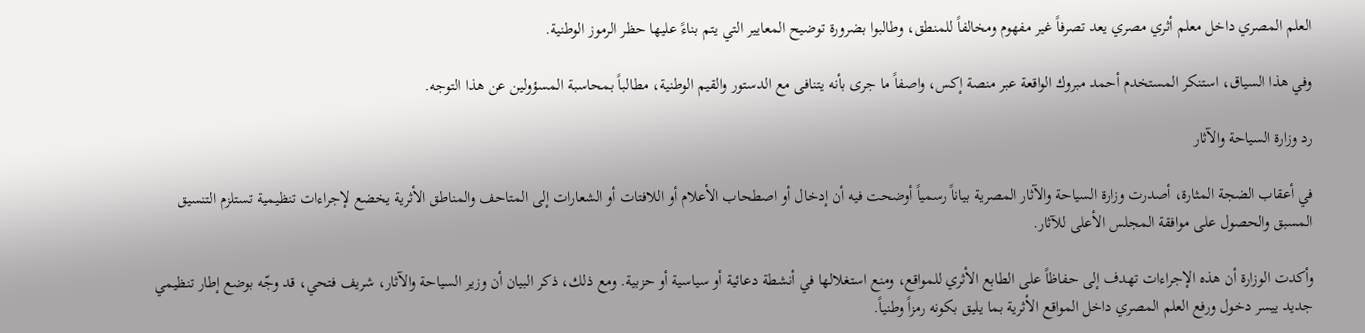العلم المصري داخل معلم أثري مصري يعد تصرفاً غير مفهوم ومخالفاً للمنطق، وطالبوا بضرورة توضيح المعايير التي يتم بناءً عليها حظر الرموز الوطنية.

وفي هذا السياق، استنكر المستخدم أحمد مبروك الواقعة عبر منصة إكس، واصفاً ما جرى بأنه يتنافى مع الدستور والقيم الوطنية، مطالباً بمحاسبة المسؤولين عن هذا التوجه.

رد وزارة السياحة والآثار

في أعقاب الضجة المثارة، أصدرت وزارة السياحة والآثار المصرية بياناً رسمياً أوضحت فيه أن إدخال أو اصطحاب الأعلام أو اللافتات أو الشعارات إلى المتاحف والمناطق الأثرية يخضع لإجراءات تنظيمية تستلزم التنسيق المسبق والحصول على موافقة المجلس الأعلى للآثار.

وأكدت الوزارة أن هذه الإجراءات تهدف إلى حفاظاً على الطابع الأثري للمواقع، ومنع استغلالها في أنشطة دعائية أو سياسية أو حزبية. ومع ذلك، ذكر البيان أن وزير السياحة والآثار، شريف فتحي، قد وجّه بوضع إطار تنظيمي جديد ييسر دخول ورفع العلم المصري داخل المواقع الأثرية بما يليق بكونه رمزاً وطنياً.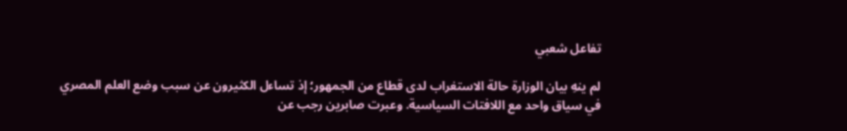تفاعل شعبي

لم ينهِ بيان الوزارة حالة الاستغراب لدى قطاع من الجمهور؛ إذ تساءل الكثيرون عن سبب وضع العلم المصري في سياق واحد مع اللافتات السياسية. وعبرت صابرين رجب عن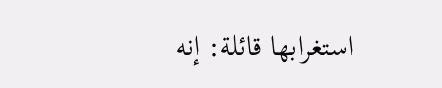استغرابها قائلة: إنه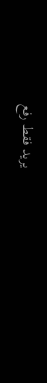يريد فقط رفع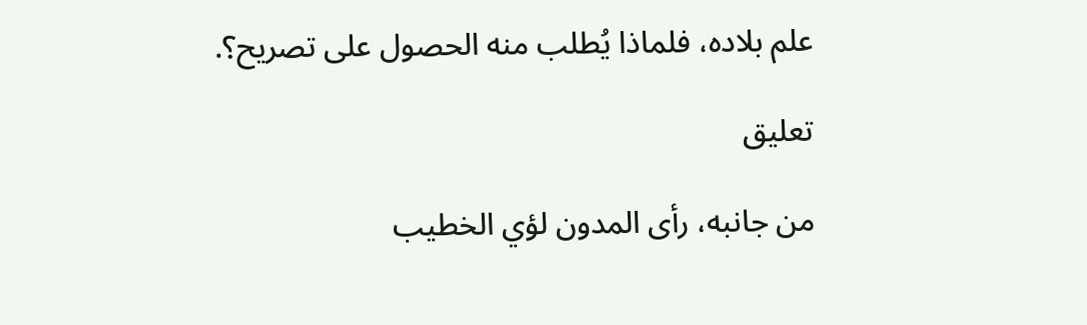علم بلاده، فلماذا يُطلب منه الحصول على تصريح؟.

تعليق

من جانبه، رأى المدون لؤي الخطيب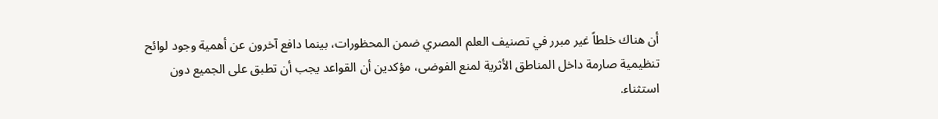أن هناك خلطاً غير مبرر في تصنيف العلم المصري ضمن المحظورات، بينما دافع آخرون عن أهمية وجود لوائح تنظيمية صارمة داخل المناطق الأثرية لمنع الفوضى، مؤكدين أن القواعد يجب أن تطبق على الجميع دون استثناء.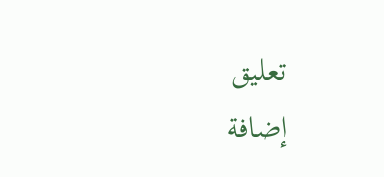تعليق
إضافة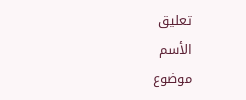تعليق
الأسم
موضوع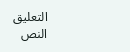التعليق
النص